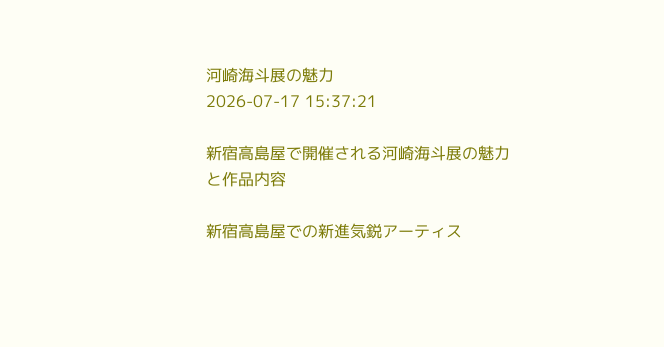河崎海斗展の魅力
2026-07-17 15:37:21

新宿高島屋で開催される河崎海斗展の魅力と作品内容

新宿高島屋での新進気鋭アーティス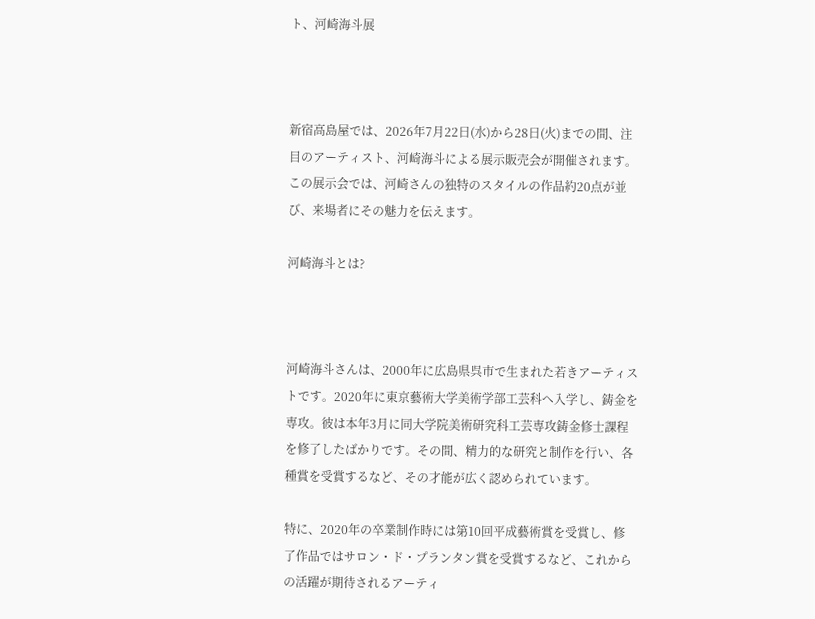ト、河崎海斗展



新宿高島屋では、2026年7月22日(水)から28日(火)までの間、注目のアーティスト、河崎海斗による展示販売会が開催されます。この展示会では、河崎さんの独特のスタイルの作品約20点が並び、来場者にその魅力を伝えます。

河崎海斗とは?



河崎海斗さんは、2000年に広島県呉市で生まれた若きアーティストです。2020年に東京藝術大学美術学部工芸科へ入学し、鋳金を専攻。彼は本年3月に同大学院美術研究科工芸専攻鋳金修士課程を修了したばかりです。その間、精力的な研究と制作を行い、各種賞を受賞するなど、その才能が広く認められています。

特に、2020年の卒業制作時には第10回平成藝術賞を受賞し、修了作品ではサロン・ド・プランタン賞を受賞するなど、これからの活躍が期待されるアーティ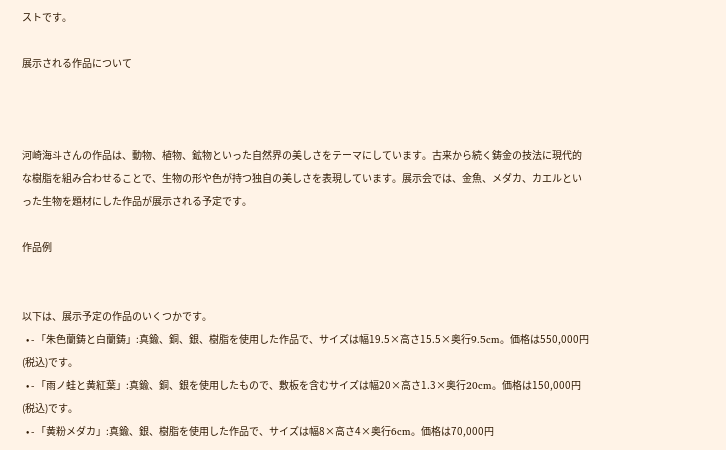ストです。

展示される作品について



河崎海斗さんの作品は、動物、植物、鉱物といった自然界の美しさをテーマにしています。古来から続く鋳金の技法に現代的な樹脂を組み合わせることで、生物の形や色が持つ独自の美しさを表現しています。展示会では、金魚、メダカ、カエルといった生物を題材にした作品が展示される予定です。

作品例


以下は、展示予定の作品のいくつかです。
  • - 「朱色蘭鋳と白蘭鋳」:真鍮、銅、銀、樹脂を使用した作品で、サイズは幅19.5×高さ15.5×奥行9.5cm。価格は550,000円(税込)です。
  • - 「雨ノ蛙と黄紅葉」:真鍮、銅、銀を使用したもので、敷板を含むサイズは幅20×高さ1.3×奥行20cm。価格は150,000円(税込)です。
  • - 「黄粉メダカ」:真鍮、銀、樹脂を使用した作品で、サイズは幅8×高さ4×奥行6cm。価格は70,000円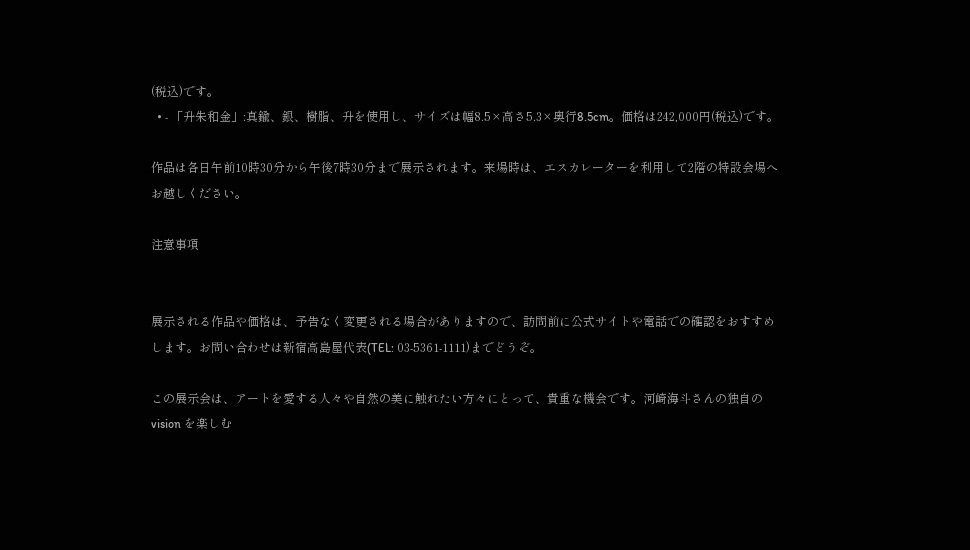(税込)です。
  • - 「升朱和金」:真鍮、銀、樹脂、升を使用し、サイズは幅8.5×高さ5.3×奥行8.5cm。価格は242,000円(税込)です。

作品は各日午前10時30分から午後7時30分まで展示されます。来場時は、エスカレーターを利用して2階の特設会場へお越しください。

注意事項


展示される作品や価格は、予告なく変更される場合がありますので、訪問前に公式サイトや電話での確認をおすすめします。お問い合わせは新宿高島屋代表(TEL: 03-5361-1111)までどうぞ。

この展示会は、アートを愛する人々や自然の美に触れたい方々にとって、貴重な機会です。河崎海斗さんの独自の vision を楽しむ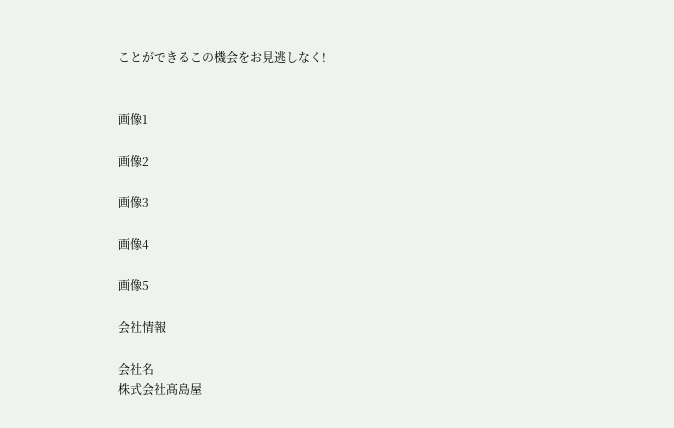ことができるこの機会をお見逃しなく!


画像1

画像2

画像3

画像4

画像5

会社情報

会社名
株式会社髙島屋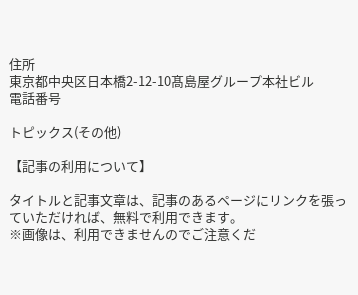住所
東京都中央区日本橋2-12-10髙島屋グループ本社ビル
電話番号

トピックス(その他)

【記事の利用について】

タイトルと記事文章は、記事のあるページにリンクを張っていただければ、無料で利用できます。
※画像は、利用できませんのでご注意くだ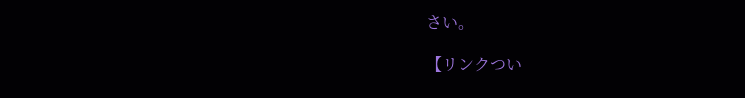さい。

【リンクつい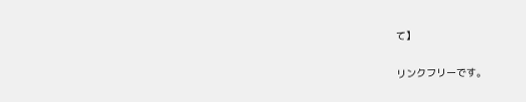て】

リンクフリーです。